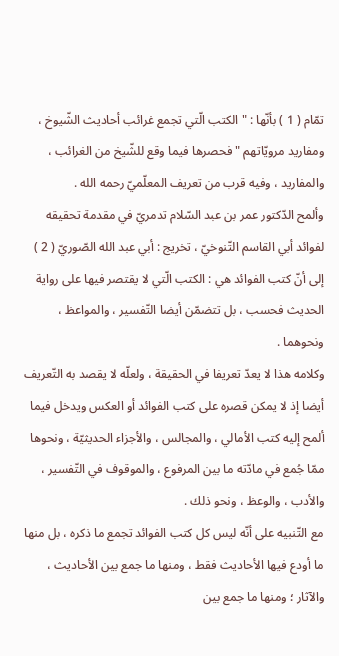تمّام ( 1 ) بأنّها : " الكتب الّتي تجمع غرائب أحاديث الشّيوخ ، ومفاريد مرويّاتهم " فحصرها فيما وقع للشّيخ من الغرائب ، والمفاريد ، وفيه قرب من تعريف المعلّميّ رحمه الله .
وألمح الدّكتور عمر بن عبد السّلام تدمريّ في مقدمة تحقيقه لفوائد أبي القاسم التّنوخيّ ، تخريج : أبي عبد الله الصّوريّ ( 2 ) إلى أنّ كتب الفوائد هي : الكتب الّتي لا يقتصر فيها على رواية الحديث فحسب ، بل تتضمّن أيضا التّفسير ، والمواعظ ، ونحوهما .
وكلامه هذا لا يعدّ تعريفا في الحقيقة ، ولعلّه لا يقصد به التّعريف أيضا إذ لا يمكن قصره على كتب الفوائد أو العكس ويدخل فيما ألمح إليه كتب الأمالي ، والمجالس ، والأجزاء الحديثيّة ، ونحوها ممّا جُمع في مادّته ما بين المرفوع ، والموقوف في التّفسير ، والأدب ، والوعظ ، ونحو ذلك .
مع التّنبيه على أنّه ليس كل كتب الفوائد تجمع ما ذكره ، بل منها ما أودع فيها الأحاديث فقط ، ومنها ما جمع بين الأحاديث ، والآثار ؛ ومنها ما جمع بين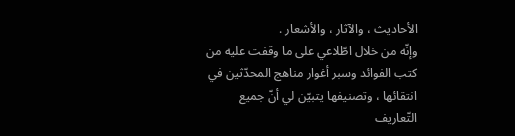الأحاديث ، والآثار ، والأشعار .
وإنّه من خلال اطّلاعي على ما وقفت عليه من كتب الفوائد وسبر أغوار مناهج المحدّثين في انتقائها ، وتصنيفها يتبيّن لي أنّ جميع التّعاريف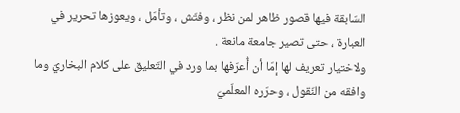السّابقة فيها قصور ظاهر لمن نظر ، وفتّش ، وتأمّل ، ويعوزها تحرير في العبارة ، حتى تصير جامعة مانعة .
ولاختيار تعريف لها إمّا أن أُعرّفها بما ورد في التّعليق على كلام البخاريّ وما وافقه من النّقول ، وحرّره المعلّميّ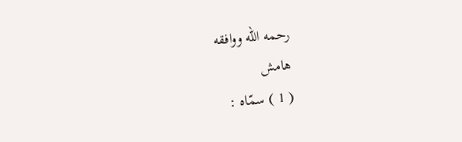رحمه الله ووافقه
هامش
( 1 ) سمّاه :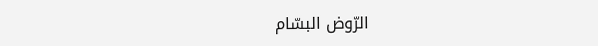الرّوض البسّام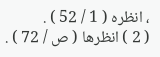، انظره ( 1 / 52 ) .
( 2 ) انظرها ( ص / 72 ) .